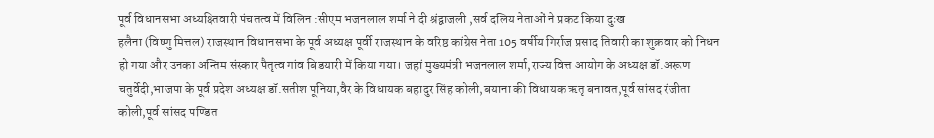पूर्व विधानसभा अध्यक्ष्तिवारी पंचतत्व में विलिन :सीएम भजनलाल शर्मा ने दी श्रंद्वाजली ,सर्व दलिय नेताओं ने प्रकट किया दुःख
हलैना (विष्णु मित्तल) राजस्थान विधानसभा के पूर्व अध्यक्ष पूर्वी राजस्थान के वरिष्ठ कांग्रेस नेता 105 वर्षीय गिर्राज प्रसाद तिवारी का शुक्रवार को निधन हो गया और उनका अन्तिम संस्कार पैतृत्व गांव बिडयारी में किया गया। जहां मुख्यमंत्री भजनलाल शर्मा,राज्य वित्त आयोग के अध्यक्ष डॉ.अरूण चतुर्वेदी,भाजपा के पूर्व प्रदेश अध्यक्ष डॉ.सतीश पूनिया,वैर के विधायक बहादुर सिंह कोली,बयाना की विधायक ऋतृ बनावत,पूर्व सांसद रंजीता कोली,पूर्व सांसद पण्डित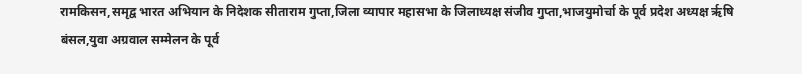रामकिसन,समृद्व भारत अभियान के निदेशक सीताराम गुप्ता,जिला व्यापार महासभा के जिलाध्यक्ष संजीव गुप्ता,भाजयुमोर्चा के पूर्व प्रदेश अध्यक्ष ऋृषि बंसल,युवा अग्रवाल सम्मेलन के पूर्व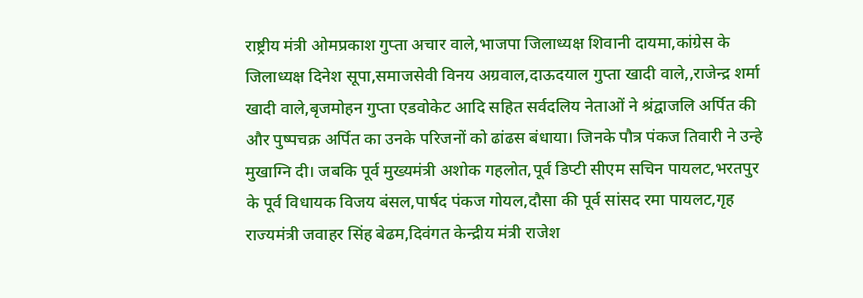राष्ट्रीय मंत्री ओमप्रकाश गुप्ता अचार वाले,भाजपा जिलाध्यक्ष शिवानी दायमा,कांग्रेस के जिलाध्यक्ष दिनेश सूपा,समाजसेवी विनय अग्रवाल,दाऊदयाल गुप्ता खादी वाले,,राजेन्द्र शर्मा खादी वाले,बृजमोहन गुप्ता एडवोकेट आदि सहित सर्वदलिय नेताओं ने श्रंद्वाजलि अर्पित की और पुष्पचक्र अर्पित का उनके परिजनों को ढांढस बंधाया। जिनके पौत्र पंकज तिवारी ने उन्हे मुखाग्नि दी। जबकि पूर्व मुख्यमंत्री अशोक गहलोत,पूर्व डिप्टी सीएम सचिन पायलट,भरतपुर के पूर्व विधायक विजय बंसल,पार्षद पंकज गोयल,दौसा की पूर्व सांसद रमा पायलट,गृह राज्यमंत्री जवाहर सिंह बेढम,दिवंगत केन्द्रीय मंत्री राजेश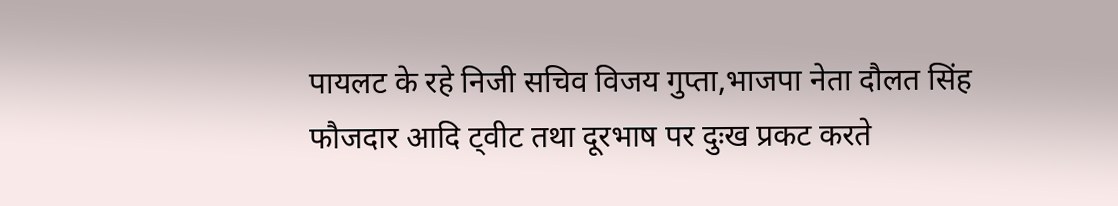पायलट के रहे निजी सचिव विजय गुप्ता,भाजपा नेता दौलत सिंह फौजदार आदि ट्वीट तथा दूरभाष पर दुःख प्रकट करते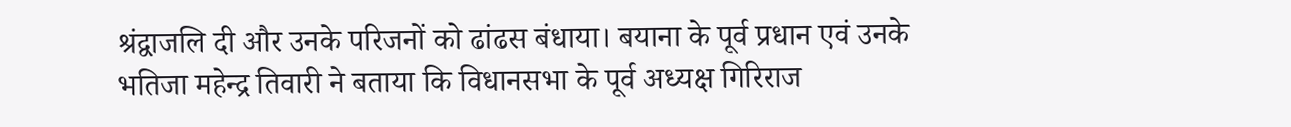श्रंद्वाजलि दी और उनके परिजनों को ढांढस बंधाया। बयाना के पूर्व प्रधान एवं उनके भतिजा महेन्द्र तिवारी ने बताया कि विधानसभा के पूर्व अध्यक्ष गिरिराज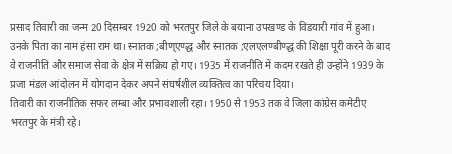प्रसाद तिवारी का जन्म 20 दिसम्बर 1920 को भरतपुर जिले के बयाना उपखण्ड के विडयारी गांव में हुआ। उनके पिता का नाम हंसा राम था। स्नातक ;बीण्एण्द्ध और स्नातक ;एलएलण्बीण्द्ध की शिक्षा पूरी करने के बाद वे राजनीति और समाज सेवा के क्षेत्र में सक्रिय हो गए। 1935 में राजनीति में कदम रखते ही उन्होंने 1939 के प्रजा मंडल आंदोलन में योगदान देकर अपने संघर्षशील व्यक्तित्व का परिचय दिया।
तिवारी का राजनीतिक सफर लम्बा और प्रभावशाली रहा। 1950 से 1953 तक वे जिला कांग्रेस कमेटीए भरतपुर के मंत्री रहे।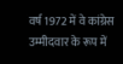वर्ष 1972 में वे कांग्रेस उम्मीदवार के रूप में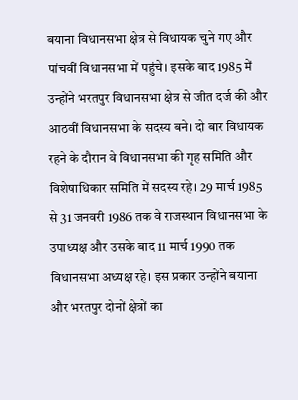बयाना विधानसभा क्षेत्र से विधायक चुने गए और पांचवीं विधानसभा में पहुंचे। इसके बाद 1985 में उन्होंने भरतपुर विधानसभा क्षेत्र से जीत दर्ज की और आठवीं विधानसभा के सदस्य बने। दो बार विधायक रहने के दौरान वे विधानसभा की गृह समिति और विशेषाधिकार समिति में सदस्य रहे। 29 मार्च 1985 से 31 जनवरी 1986 तक वे राजस्थान विधानसभा के उपाध्यक्ष और उसके बाद 11 मार्च 1990 तक विधानसभा अध्यक्ष रहे। इस प्रकार उन्होंने बयाना और भरतपुर दोनों क्षेत्रों का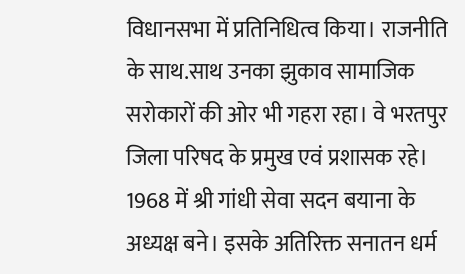विधानसभा में प्रतिनिधित्व किया। राजनीति के साथ.साथ उनका झुकाव सामाजिक सरोकारों की ओर भी गहरा रहा। वे भरतपुर जिला परिषद के प्रमुख एवं प्रशासक रहे। 1968 में श्री गांधी सेवा सदन बयाना के अध्यक्ष बने। इसके अतिरिक्त सनातन धर्म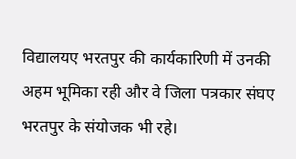विद्यालयए भरतपुर की कार्यकारिणी में उनकी अहम भूमिका रही और वे जिला पत्रकार संघए भरतपुर के संयोजक भी रहे।